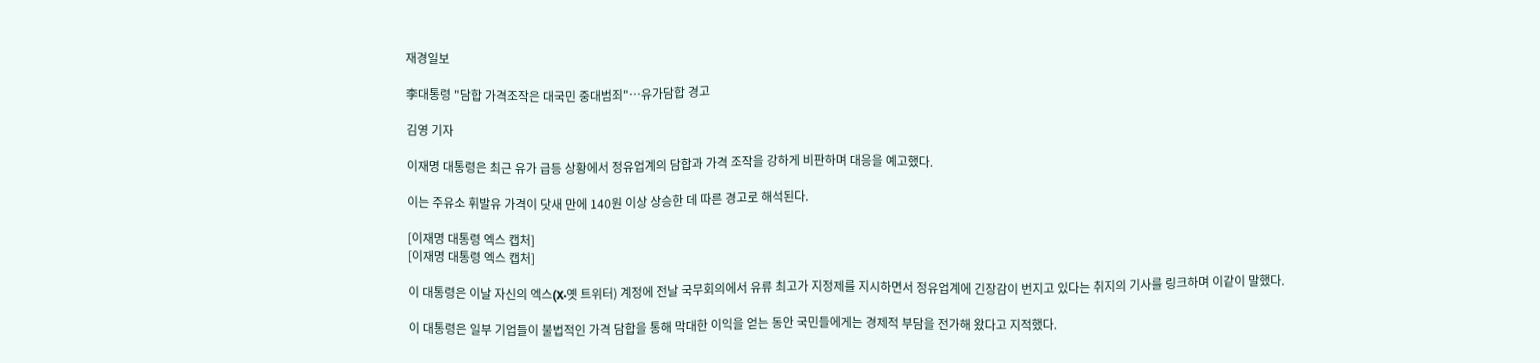재경일보

李대통령 "담합 가격조작은 대국민 중대범죄"…유가담합 경고

김영 기자

이재명 대통령은 최근 유가 급등 상황에서 정유업계의 담합과 가격 조작을 강하게 비판하며 대응을 예고했다.

이는 주유소 휘발유 가격이 닷새 만에 140원 이상 상승한 데 따른 경고로 해석된다.

[이재명 대통령 엑스 캡처]
[이재명 대통령 엑스 캡처]

이 대통령은 이날 자신의 엑스(X·옛 트위터) 계정에 전날 국무회의에서 유류 최고가 지정제를 지시하면서 정유업계에 긴장감이 번지고 있다는 취지의 기사를 링크하며 이같이 말했다.

이 대통령은 일부 기업들이 불법적인 가격 담합을 통해 막대한 이익을 얻는 동안 국민들에게는 경제적 부담을 전가해 왔다고 지적했다.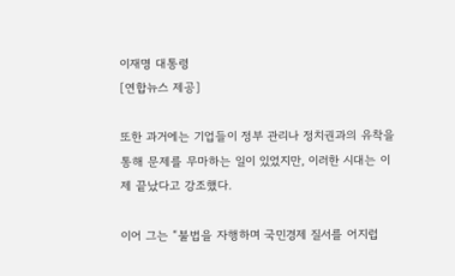이재명 대통령
[연합뉴스 제공]

또한 과거에는 기업들이 정부 관리나 정치권과의 유착을 통해 문제를 무마하는 일이 있었지만, 이러한 시대는 이제 끝났다고 강조했다.

이어 그는 “불법을 자행하며 국민경제 질서를 어지럽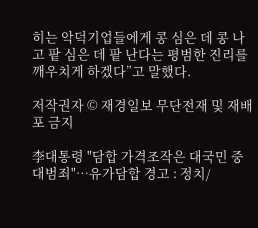히는 악덕기업들에게 콩 심은 데 콩 나고 팥 심은 데 팥 난다는 평범한 진리를 깨우치게 하겠다”고 말했다.

저작권자 © 재경일보 무단전재 및 재배포 금지

李대통령 "담합 가격조작은 대국민 중대범죄"…유가담합 경고 : 정치/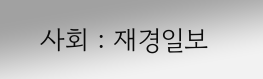사회 : 재경일보